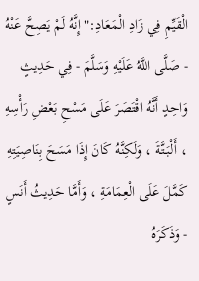الْقَيِّمِ فِي زَادِ الْمَعَادِ:"إِنَّهُ لَمْ يَصِحَّ عَنْهُ - صَلَّى اللَّهُ عَلَيْهِ وَسَلَّمَ - فِي حَدِيثٍ وَاحِدٍ أَنَّهُ اقْتَصَرَ عَلَى مَسْحِ بَعْضِ رَأْسِهِ ، أَلْبَتَّةَ ، وَلَكِنَّهُ كَانَ إِذَا مَسَحَ بِنَاصِيَتِهِ كَمَّلَ عَلَى الْعِمَامَةِ ، وَأَمَّا حَدِيثُ أَنَسٍ - وَذَكَرَهُ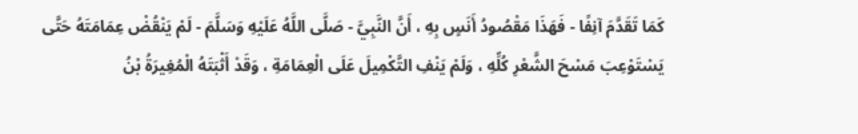كَمَا تَقَدَّمَ آنِفًا - فَهَذَا مَقْصُودُ أَنَسٍ بِهِ ، أَنَّ النَّبِيَّ - صَلَّى اللَّهُ عَلَيْهِ وَسَلَّمَ - لَمْ يَنْقُضْ عِمَامَتَهُ حَتَّى يَسْتَوْعِبَ مَسْحَ الشَّعْرِ كُلِّهِ ، وَلَمْ يَنْفِ التَّكْمِيلَ عَلَى الْعِمَامَةِ ، وَقَدْ أَثْبَتَهُ الْمُغِيرَةُ بْنُ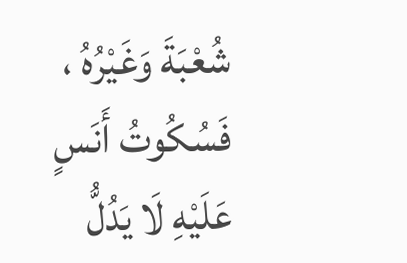شُعْبَةَ وَغَيْرُهُ ، فَسُكُوتُ أَنَسٍ عَلَيْهِ لَا يَدُلُّ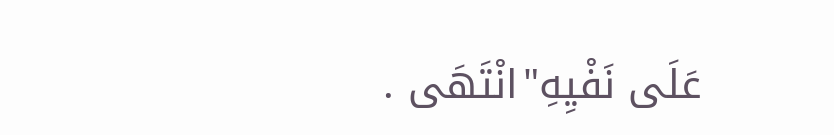عَلَى نَفْيِهِ"انْتَهَى .